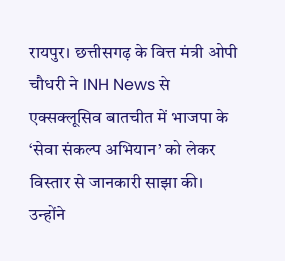रायपुर। छत्तीसगढ़ के वित्त मंत्री ओपी चौधरी ने INH News से एक्सक्लूसिव बातचीत में भाजपा के ‘सेवा संकल्प अभियान’ को लेकर विस्तार से जानकारी साझा की। उन्होंने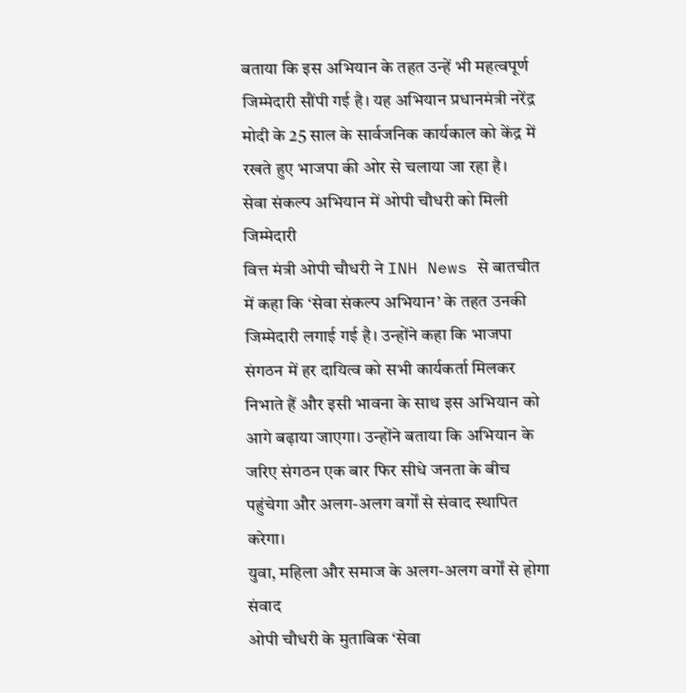बताया कि इस अभियान के तहत उन्हें भी महत्वपूर्ण जिम्मेदारी सौंपी गई है। यह अभियान प्रधानमंत्री नरेंद्र मोदी के 25 साल के सार्वजनिक कार्यकाल को केंद्र में रखते हुए भाजपा की ओर से चलाया जा रहा है।
सेवा संकल्प अभियान में ओपी चौधरी को मिली जिम्मेदारी
वित्त मंत्री ओपी चौधरी ने INH News से बातचीत में कहा कि ‘सेवा संकल्प अभियान’ के तहत उनकी जिम्मेदारी लगाई गई है। उन्होंने कहा कि भाजपा संगठन में हर दायित्व को सभी कार्यकर्ता मिलकर निभाते हैं और इसी भावना के साथ इस अभियान को आगे बढ़ाया जाएगा। उन्होंने बताया कि अभियान के जरिए संगठन एक बार फिर सीधे जनता के बीच पहुंचेगा और अलग-अलग वर्गों से संवाद स्थापित करेगा।
युवा, महिला और समाज के अलग-अलग वर्गों से होगा संवाद
ओपी चौधरी के मुताबिक ‘सेवा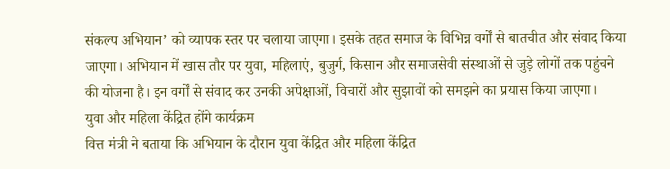संकल्प अभियान’ को व्यापक स्तर पर चलाया जाएगा। इसके तहत समाज के विभिन्न वर्गों से बातचीत और संवाद किया जाएगा। अभियान में खास तौर पर युवा, महिलाएं, बुजुर्ग, किसान और समाजसेवी संस्थाओं से जुड़े लोगों तक पहुंचने की योजना है। इन वर्गों से संवाद कर उनकी अपेक्षाओं, विचारों और सुझावों को समझने का प्रयास किया जाएगा।
युवा और महिला केंद्रित होंगे कार्यक्रम
वित्त मंत्री ने बताया कि अभियान के दौरान युवा केंद्रित और महिला केंद्रित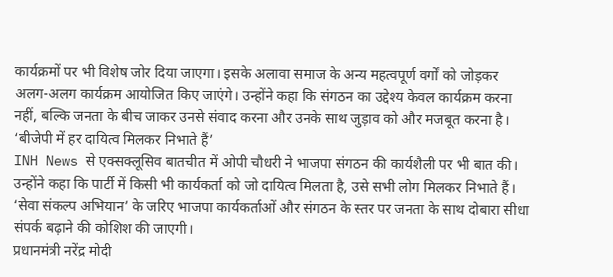कार्यक्रमों पर भी विशेष जोर दिया जाएगा। इसके अलावा समाज के अन्य महत्वपूर्ण वर्गों को जोड़कर अलग-अलग कार्यक्रम आयोजित किए जाएंगे। उन्होंने कहा कि संगठन का उद्देश्य केवल कार्यक्रम करना नहीं, बल्कि जनता के बीच जाकर उनसे संवाद करना और उनके साथ जुड़ाव को और मजबूत करना है।
‘बीजेपी में हर दायित्व मिलकर निभाते हैं’
INH News से एक्सक्लूसिव बातचीत में ओपी चौधरी ने भाजपा संगठन की कार्यशैली पर भी बात की। उन्होंने कहा कि पार्टी में किसी भी कार्यकर्ता को जो दायित्व मिलता है, उसे सभी लोग मिलकर निभाते हैं। ‘सेवा संकल्प अभियान’ के जरिए भाजपा कार्यकर्ताओं और संगठन के स्तर पर जनता के साथ दोबारा सीधा संपर्क बढ़ाने की कोशिश की जाएगी।
प्रधानमंत्री नरेंद्र मोदी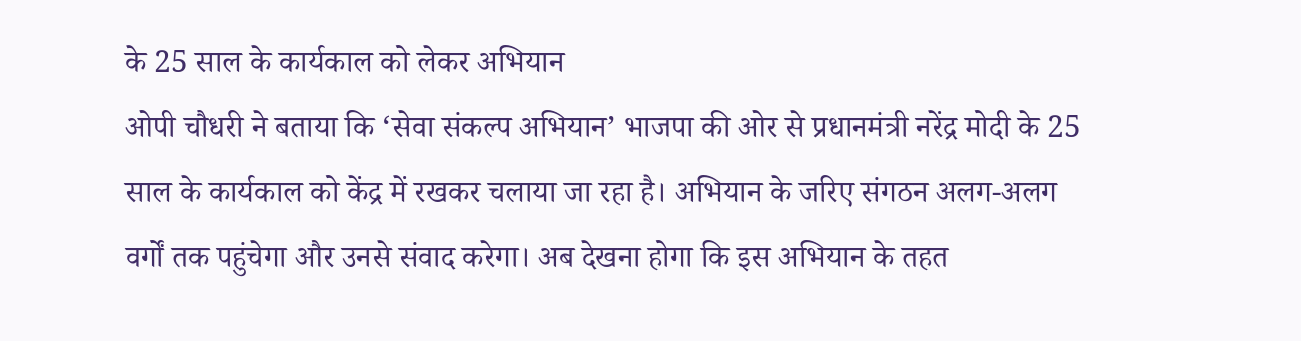के 25 साल के कार्यकाल को लेकर अभियान
ओपी चौधरी ने बताया कि ‘सेवा संकल्प अभियान’ भाजपा की ओर से प्रधानमंत्री नरेंद्र मोदी के 25 साल के कार्यकाल को केंद्र में रखकर चलाया जा रहा है। अभियान के जरिए संगठन अलग-अलग वर्गों तक पहुंचेगा और उनसे संवाद करेगा। अब देखना होगा कि इस अभियान के तहत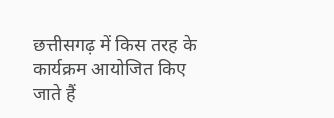छत्तीसगढ़ में किस तरह के कार्यक्रम आयोजित किए जाते हैं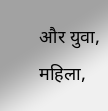और युवा, महिला,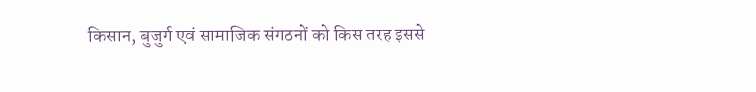किसान, बुजुर्ग एवं सामाजिक संगठनों को किस तरह इससे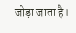जोड़ा जाता है।